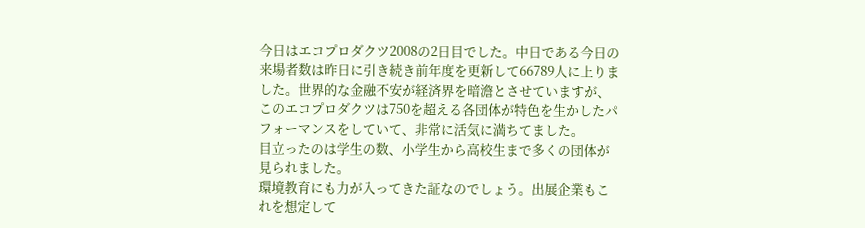今日はエコプロダクツ2008の2日目でした。中日である今日の来場者数は昨日に引き続き前年度を更新して66789人に上りました。世界的な金融不安が経済界を暗澹とさせていますが、このエコプロダクツは750を超える各団体が特色を生かしたパフォーマンスをしていて、非常に活気に満ちてました。
目立ったのは学生の数、小学生から高校生まで多くの団体が見られました。
環境教育にも力が入ってきた証なのでしょう。出展企業もこれを想定して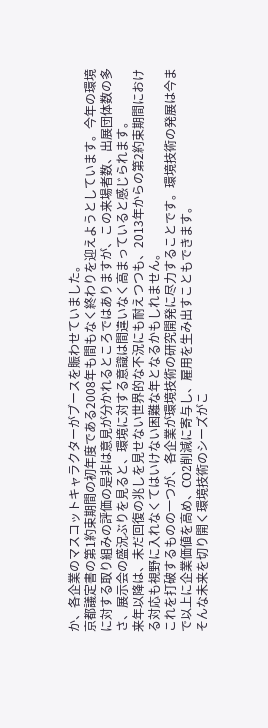か、各企業のマスコットキャラクターがブースを賑わせていました。
京都議定書の第1約束期間の初年度である2008年も間もなく終わりを迎えようとしています。今年の環境に対する取り組みの評価の是非は意見が分かれるところではありますが、この来場者数、出展団体数の多さ、展示会の盛況ぶりを見ると、環境に対する意識は間違いなく高まっていると感じられます。
来年以降は、未だ回復の兆しを見せない世界的な不況にも耐えつつも、2013年からの第2約束期間における対応も視野に入れなくてはいけない困難な年となるかもしれません。
これを打破するものの一つが、各企業が環境技術の研究開発に尽力することです。環境技術の発展は今まで以上に企業価値を高め、CO2削減に寄与し、雇用を生み出すこともできます。
そんな未来を切り開く環境技術のシーズがこ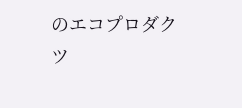のエコプロダクツ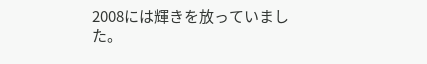2008には輝きを放っていました。